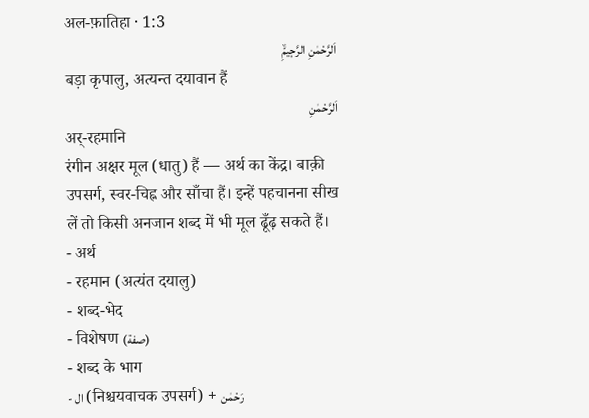अल-फ़ातिहा · 1:3
اَلرَّحْمٰنِ الرَّح۪يمِۙ
बड़ा कृपालु, अत्यन्त दयावान हैं
اَلرَّحْمٰنِ
अर्-रहमानि
रंगीन अक्षर मूल (धातु) हैं — अर्थ का केंद्र। बाक़ी उपसर्ग, स्वर-चिह्न और साँचा हैं। इन्हें पहचानना सीख लें तो किसी अनजान शब्द में भी मूल ढूँढ़ सकते हैं।
- अर्थ
- रहमान (अत्यंत दयालु)
- शब्द-भेद
- विशेषण (صفة)
- शब्द के भाग
- ال (निश्चयवाचक उपसर्ग) + رَحْمٰن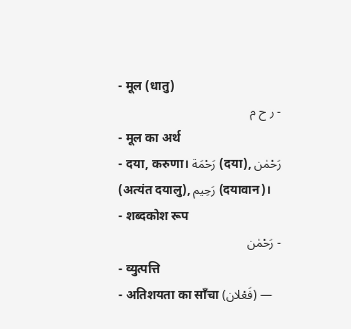- मूल (धातु)
- ر ح م
- मूल का अर्थ
- दया, करुणा। رَحْمَة (दया), رَحْمٰن (अत्यंत दयालु), رَحِيم (दयावान)।
- शब्दकोश रूप
- رَحْمٰن
- व्युत्पत्ति
- अतिशयता का साँचा (فَعْلان) —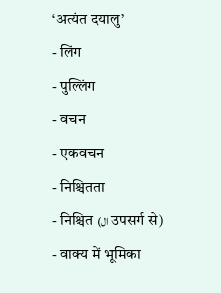‘अत्यंत दयालु’
- लिंग
- पुल्लिंग
- वचन
- एकवचन
- निश्चितता
- निश्चित (ال उपसर्ग से)
- वाक्य में भूमिका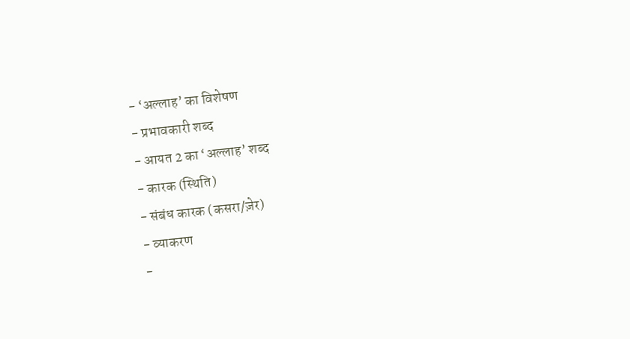- ‘अल्लाह’ का विशेषण
- प्रभावकारी शब्द
- आयत 2 का ‘अल्लाह’ शब्द
- कारक (स्थिति)
- संबंध कारक (कसरा/ज़ेर)
- व्याकरण
-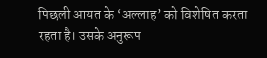पिछली आयत के ‘अल्लाह’ को विशेषित करता रहता है। उसके अनुरूप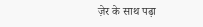ज़ेर के साथ पढ़ा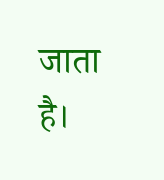जाता है।